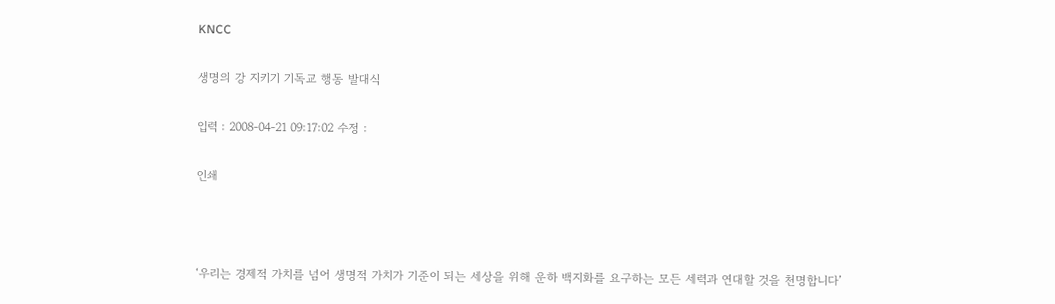KNCC

생명의 강 지키기 기독교 행동 발대식

입력 : 2008-04-21 09:17:02 수정 :

인쇄



‘우리는 경제적 가치를 넘어 생명적 가치가 기준이 되는 세상을 위해 운하 백지화를 요구하는 모든 세력과 연대할 것을 천명합니다’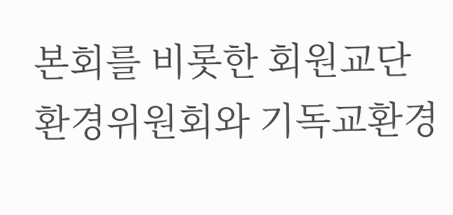본회를 비롯한 회원교단 환경위원회와 기독교환경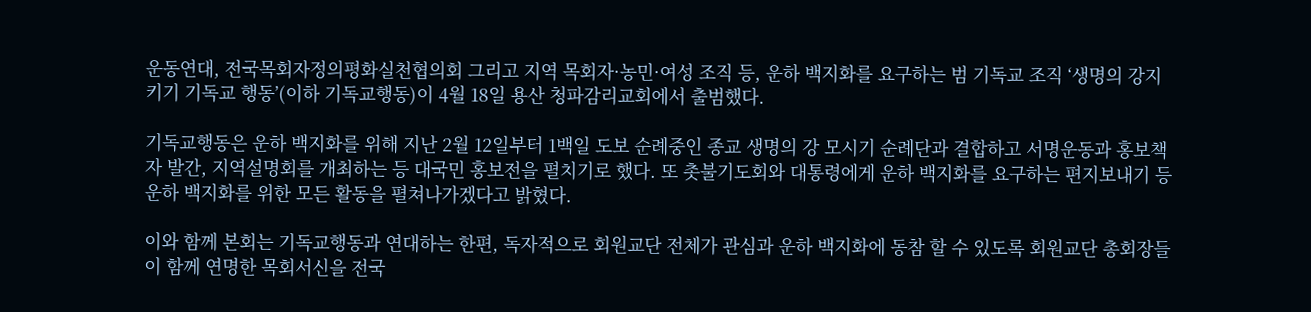운동연대, 전국목회자정의평화실천협의회 그리고 지역 목회자·농민·여성 조직 등, 운하 백지화를 요구하는 범 기독교 조직 ‘생명의 강지키기 기독교 행동’(이하 기독교행동)이 4월 18일 용산 청파감리교회에서 출범했다.

기독교행동은 운하 백지화를 위해 지난 2월 12일부터 1백일 도보 순례중인 종교 생명의 강 모시기 순례단과 결합하고 서명운동과 홍보책자 발간, 지역설명회를 개최하는 등 대국민 홍보전을 펼치기로 했다. 또 촛불기도회와 대통령에게 운하 백지화를 요구하는 편지보내기 등 운하 백지화를 위한 모든 활동을 펼쳐나가겠다고 밝혔다.

이와 함께 본회는 기독교행동과 연대하는 한편, 독자적으로 회원교단 전체가 관심과 운하 백지화에 동참 할 수 있도록 회원교단 총회장들이 함께 연명한 목회서신을 전국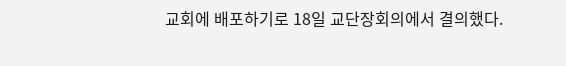교회에 배포하기로 18일 교단장회의에서 결의했다.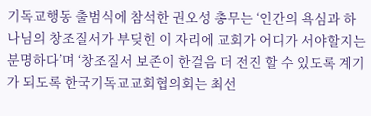기독교행동 출범식에 참석한 권오성 총무는 ‘인간의 욕심과 하나님의 창조질서가 부딪힌 이 자리에 교회가 어디가 서야할지는 분명하다’며 ‘창조질서 보존이 한걸음 더 전진 할 수 있도록 계기가 되도록 한국기독교교회협의회는 최선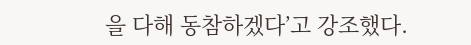을 다해 동참하겠다’고 강조했다.